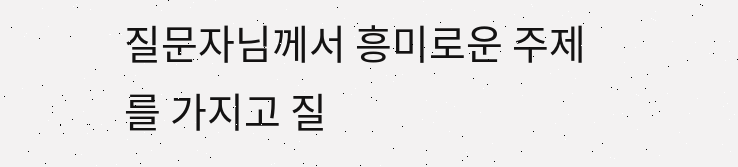질문자님께서 흥미로운 주제를 가지고 질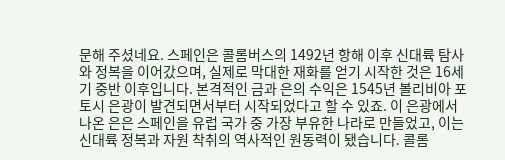문해 주셨네요. 스페인은 콜롬버스의 1492년 항해 이후 신대륙 탐사와 정복을 이어갔으며, 실제로 막대한 재화를 얻기 시작한 것은 16세기 중반 이후입니다. 본격적인 금과 은의 수익은 1545년 볼리비아 포토시 은광이 발견되면서부터 시작되었다고 할 수 있죠. 이 은광에서 나온 은은 스페인을 유럽 국가 중 가장 부유한 나라로 만들었고, 이는 신대륙 정복과 자원 착취의 역사적인 원동력이 됐습니다. 콜롬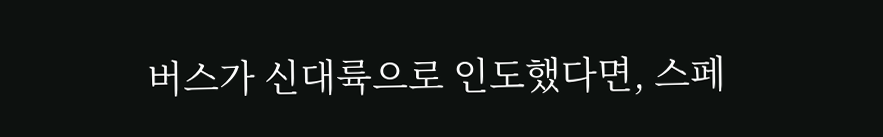버스가 신대륙으로 인도했다면, 스페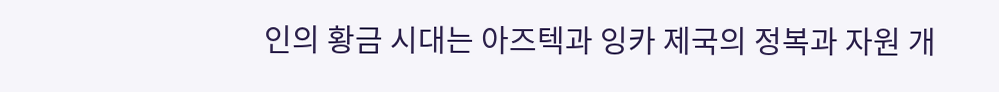인의 황금 시대는 아즈텍과 잉카 제국의 정복과 자원 개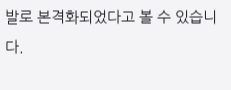발로 본격화되었다고 볼 수 있습니다.